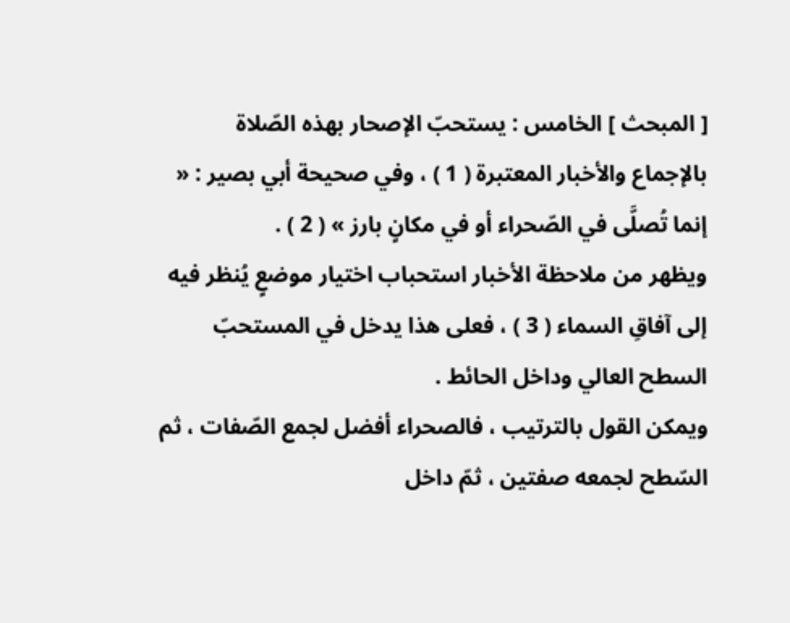[ المبحث ] الخامس : يستحبّ الإصحار بهذه الصّلاة
بالإجماع والأخبار المعتبرة ( 1 ) ، وفي صحيحة أبي بصير : « إنما تُصلَّى في الصّحراء أو في مكانٍ بارز » ( 2 ) .
ويظهر من ملاحظة الأخبار استحباب اختيار موضعٍ يُنظر فيه إلى آفاقِ السماء ( 3 ) ، فعلى هذا يدخل في المستحبّ السطح العالي وداخل الحائط .
ويمكن القول بالترتيب ، فالصحراء أفضل لجمع الصّفات ، ثم السّطح لجمعه صفتين ، ثمّ داخل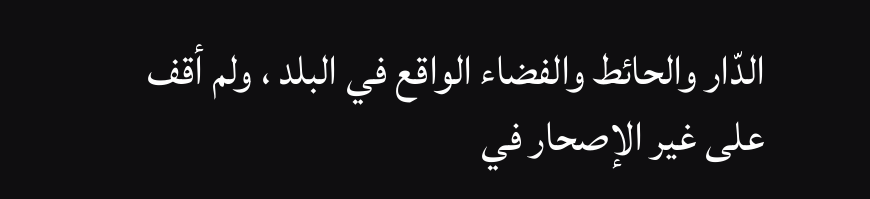الدّار والحائط والفضاء الواقع في البلد ، ولم أقف على غير الإصحار في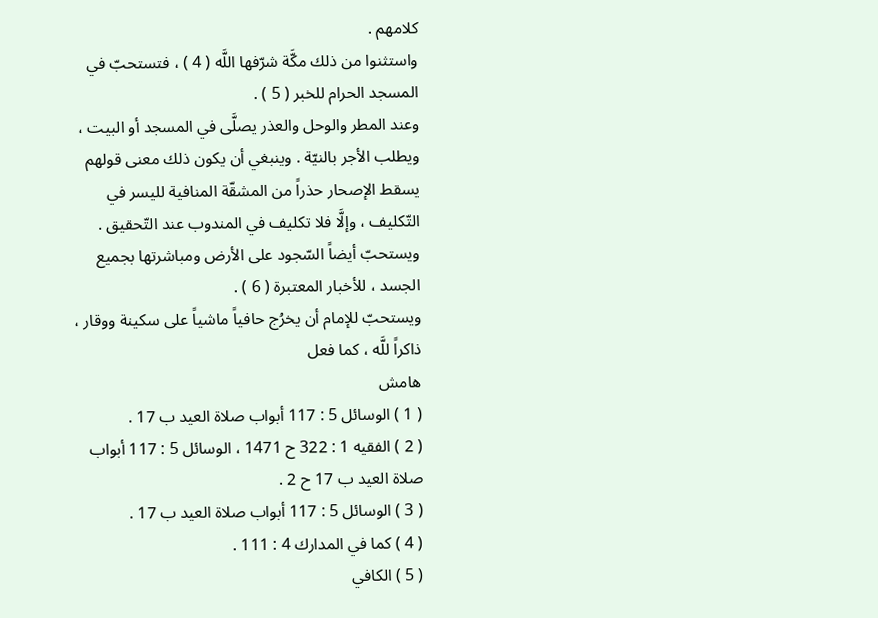كلامهم .
واستثنوا من ذلك مكَّة شرّفها اللَّه ( 4 ) ، فتستحبّ في المسجد الحرام للخبر ( 5 ) .
وعند المطر والوحل والعذر يصلَّى في المسجد أو البيت ، ويطلب الأجر بالنيّة . وينبغي أن يكون ذلك معنى قولهم يسقط الإصحار حذراً من المشقّة المنافية لليسر في التّكليف ، وإلَّا فلا تكليف في المندوب عند التّحقيق .
ويستحبّ أيضاً السّجود على الأرض ومباشرتها بجميع الجسد ، للأخبار المعتبرة ( 6 ) .
ويستحبّ للإمام أن يخرُج حافياً ماشياً على سكينة ووقار ، ذاكراً للَّه ، كما فعل
هامش
( 1 ) الوسائل 5 : 117 أبواب صلاة العيد ب 17 .
( 2 ) الفقيه 1 : 322 ح 1471 ، الوسائل 5 : 117 أبواب صلاة العيد ب 17 ح 2 .
( 3 ) الوسائل 5 : 117 أبواب صلاة العيد ب 17 .
( 4 ) كما في المدارك 4 : 111 .
( 5 ) الكافي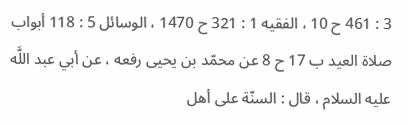3 : 461 ح 10 ، الفقيه 1 : 321 ح 1470 ، الوسائل 5 : 118 أبواب صلاة العيد ب 17 ح 8 عن محمّد بن يحيى رفعه ، عن أبي عبد اللَّه عليه السلام ، قال : السنّة على أهل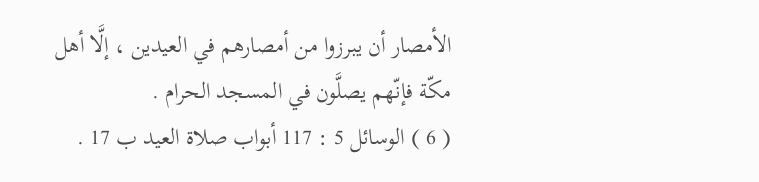الأمصار أن يبرزوا من أمصارهم في العيدين ، إلَّا أهل مكّة فإنّهم يصلَّون في المسجد الحرام .
( 6 ) الوسائل 5 : 117 أبواب صلاة العيد ب 17 .